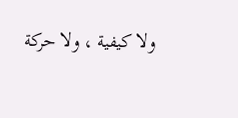ولا كيفية ، ولا حركة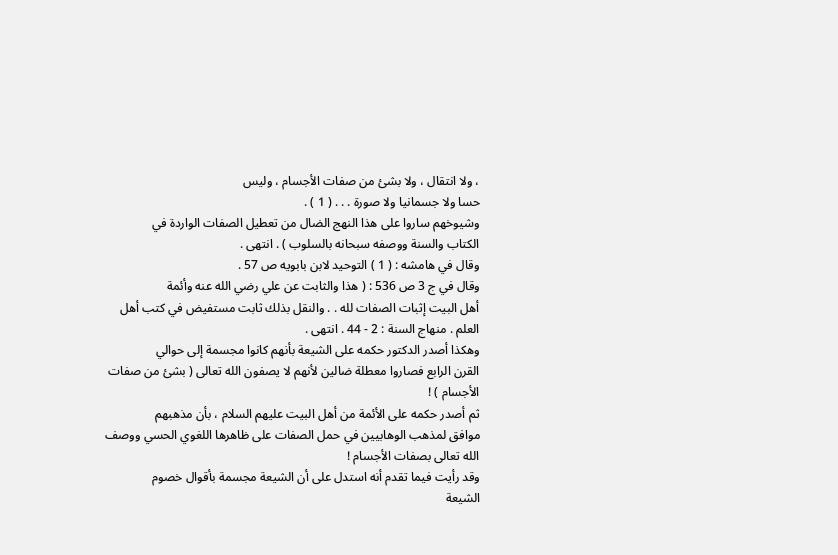، ولا انتقال ، ولا بشئ من صفات الأجسام ، وليس
حسا ولا جسمانيا ولا صورة . . . ( 1 ) .
وشيوخهم ساروا على هذا النهج الضال من تعطيل الصفات الواردة في
الكتاب والسنة ووصفه سبحانه بالسلوب ) . انتهى .
وقال في هامشه : ( 1 ) التوحيد لابن بابويه ص 57 .
وقال في ج 3 ص 536 : ( هذا والثابت عن علي رضي الله عنه وأئمة
أهل البيت إثبات الصفات لله . . والنقل بذلك ثابت مستفيض في كتب أهل
العلم . منهاج السنة : 2 - 44 . انتهى .
وهكذا أصدر الدكتور حكمه على الشيعة بأنهم كانوا مجسمة إلى حوالي
القرن الرابع فصاروا معطلة ضالين لأنهم لا يصفون الله تعالى ( بشئ من صفات
الأجسام ) !
ثم أصدر حكمه على الأئمة من أهل البيت عليهم السلام ، بأن مذهبهم
موافق لمذهب الوهابيين في حمل الصفات على ظاهرها اللغوي الحسي ووصف
الله تعالى بصفات الأجسام !
وقد رأيت فيما تقدم أنه استدل على أن الشيعة مجسمة بأقوال خصوم
الشيعة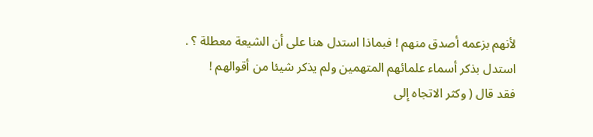لأنهم بزعمه أصدق منهم ! فبماذا استدل هنا على أن الشيعة معطلة ؟ .
استدل بذكر أسماء علمائهم المتهمين ولم يذكر شيئا من أقوالهم !
فقد قال ( وكثر الاتجاه إلى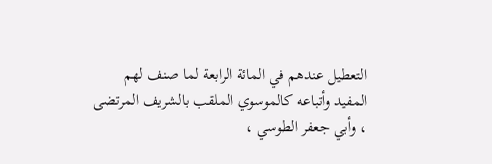التعطيل عندهم في المائة الرابعة لما صنف لهم
المفيد وأتباعه كالموسوي الملقب بالشريف المرتضى ، وأبي جعفر الطوسي ،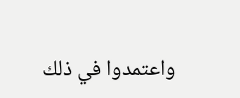واعتمدوا في ذلك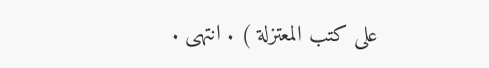على كتب المعتزلة ) . انتهى .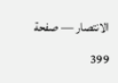الانتصار — صفحة 399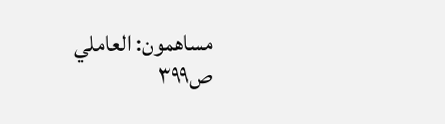مساهمون: العاملي
ص٣٩٩